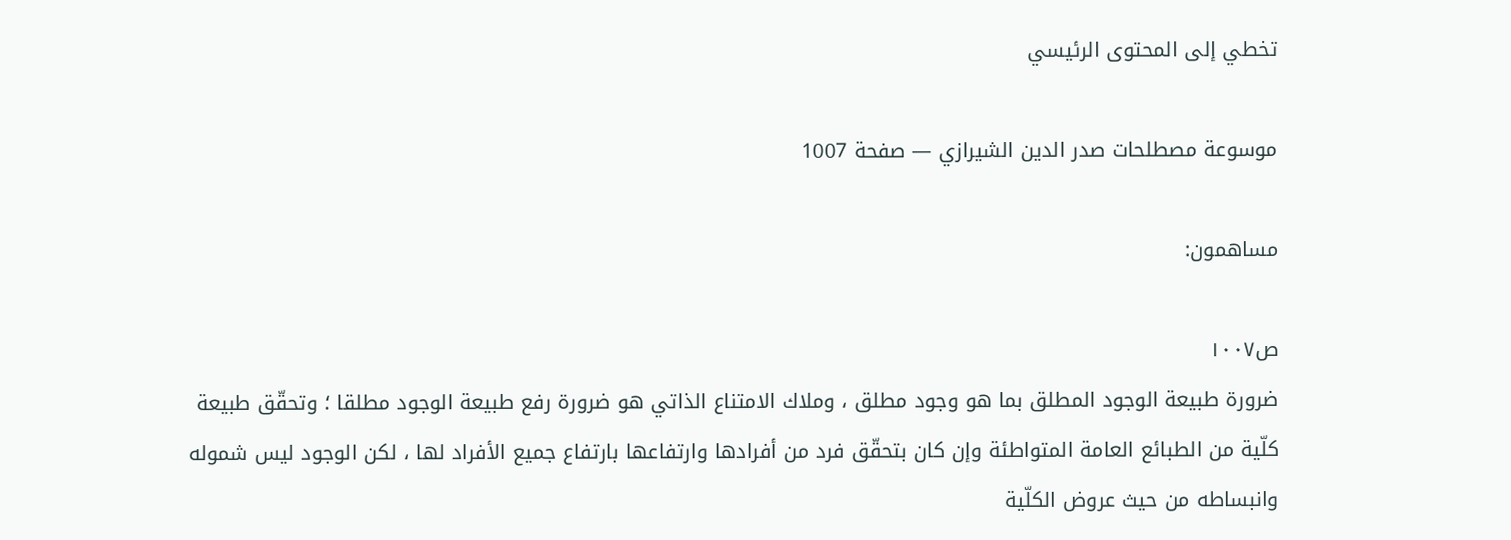تخطي إلى المحتوى الرئيسي

موسوعة مصطلحات صدر الدين الشيرازي — صفحة 1007

مساهمون:

ص١٠٠٧
ضرورة طبيعة الوجود المطلق بما هو وجود مطلق ، وملاك الامتناع الذاتي هو ضرورة رفع طبيعة الوجود مطلقا ؛ وتحقّق طبيعة كلّية من الطبائع العامة المتواطئة وإن كان بتحقّق فرد من أفرادها وارتفاعها بارتفاع جميع الأفراد لها ، لكن الوجود ليس شموله وانبساطه من حيث عروض الكلّية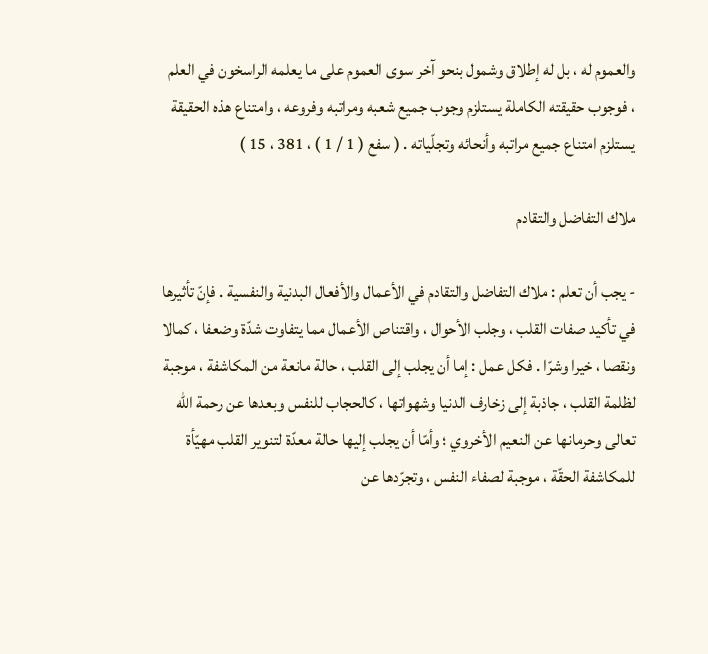والعموم له ، بل له إطلاق وشمول بنحو آخر سوى العموم على ما يعلمه الراسخون في العلم ، فوجوب حقيقته الكاملة يستلزم وجوب جميع شعبه ومراتبه وفروعه ، وامتناع هذه الحقيقة يستلزم امتناع جميع مراتبه وأنحائه وتجلّياته . ( سفع ( 1 / 1 ) ، 381 ، 15 )

ملاك التفاضل والتقادم

- يجب أن تعلم : ملاك التفاضل والتقادم في الأعمال والأفعال البدنية والنفسية . فإنّ تأثيرها في تأكيد صفات القلب ، وجلب الأحوال ، واقتناص الأعمال مما يتفاوت شدّة وضعفا ، كمالا ونقصا ، خيرا وشرّا . فكل عمل : إما أن يجلب إلى القلب ، حالة مانعة من المكاشفة ، موجبة لظلمة القلب ، جاذبة إلى زخارف الدنيا وشهواتها ، كالحجاب للنفس وبعدها عن رحمة اللّه تعالى وحرمانها عن النعيم الأخروي ؛ وأمّا أن يجلب إليها حالة معدّة لتنوير القلب مهيّأة للمكاشفة الحقّة ، موجبة لصفاء النفس ، وتجرّدها عن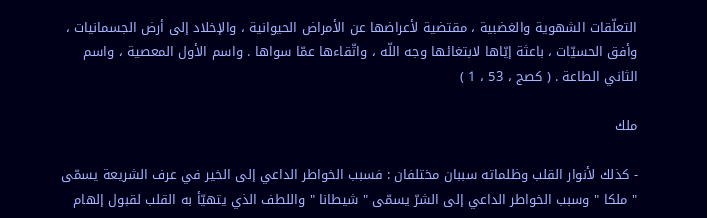التعلّقات الشهوية والغضبية ، مقتضية لأعراضها عن الأمراض الحيوانية ، والإخلاد إلى أرض الجسمانيات ، وأفق الحسيّات ، باعثة إيّاها لابتغائها وجه اللّه ، واتّقاءها عمّا سواها . واسم الأول المعصية ، واسم الثاني الطاعة . ( كصج ، 53 ، 1 )

ملك

- كذلك لأنوار القلب وظلماته سببان مختلفان : فسبب الخواطر الداعي إلى الخير في عرف الشريعة يسمّى " ملكا " وسبب الخواطر الداعي إلى الشرّ يسمّى " شيطانا " واللطف الذي يتهيّأ به القلب لقبول إلهام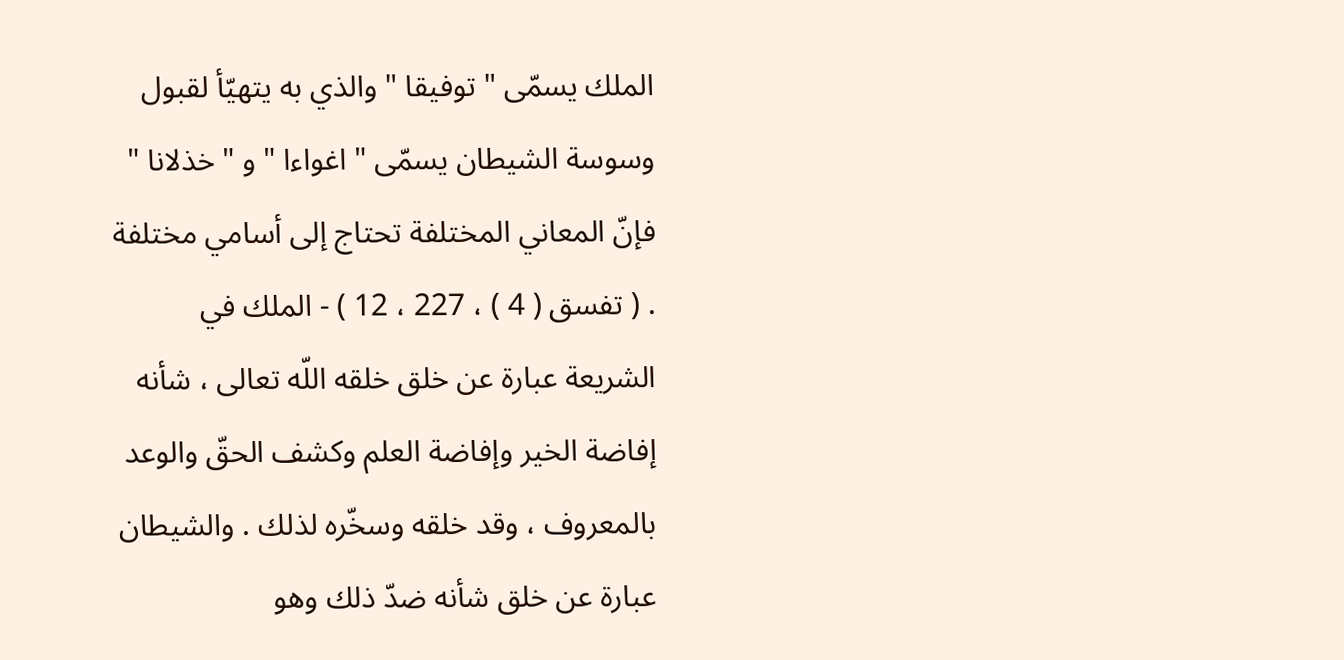الملك يسمّى " توفيقا " والذي به يتهيّأ لقبول وسوسة الشيطان يسمّى " اغواءا " و " خذلانا " فإنّ المعاني المختلفة تحتاج إلى أسامي مختلفة . ( تفسق ( 4 ) ، 227 ، 12 ) - الملك في الشريعة عبارة عن خلق خلقه اللّه تعالى ، شأنه إفاضة الخير وإفاضة العلم وكشف الحقّ والوعد بالمعروف ، وقد خلقه وسخّره لذلك . والشيطان عبارة عن خلق شأنه ضدّ ذلك وهو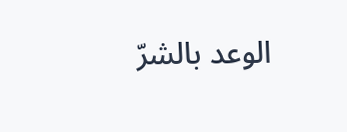الوعد بالشرّ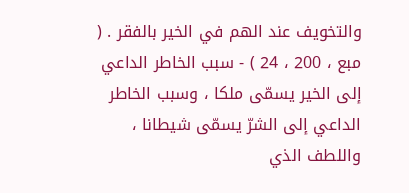والتخويف عند الهم في الخير بالفقر . ( مبع ، 200 ، 24 ) - سبب الخاطر الداعي إلى الخير يسمّى ملكا ، وسبب الخاطر الداعي إلى الشرّ يسمّى شيطانا ، واللطف الذي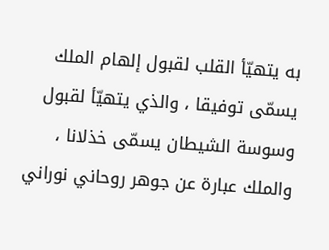به يتهيّأ القلب لقبول إلهام الملك يسمّى توفيقا ، والذي يتهيّأ لقبول وسوسة الشيطان يسمّى خذلانا ، والملك عبارة عن جوهر روحاني نوراني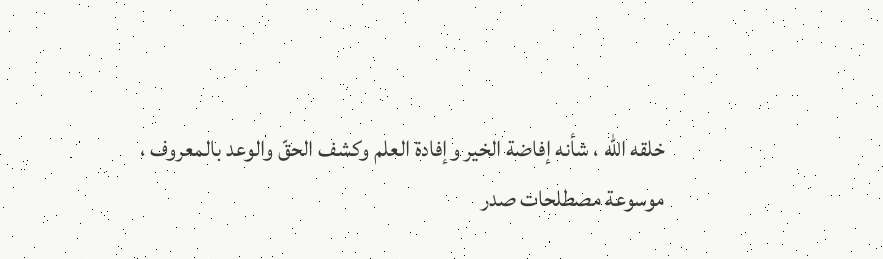خلقه اللّه ، شأنه إفاضة الخير وإفادة العلم وكشف الحقّ والوعد بالمعروف ،
موسوعة مصطلحات صدر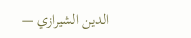الدين الشيرازي —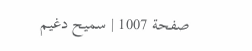صفحة 1007 | سميح دغيم